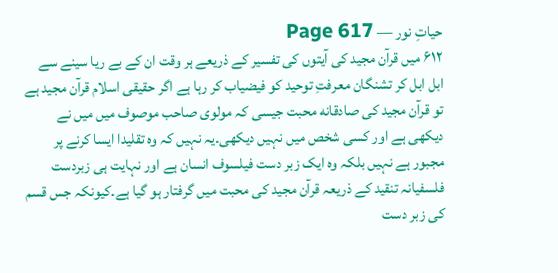حیاتِ نور — Page 617
۶۱۲ میں قرآن مجید کی آیتوں کی تفسیر کے ذریعے ہر وقت ان کے بے ریا سینے سے ابل ابل کر تشنگان معرفتِ توحید کو فیضیاب کر رہا ہے اگر حقیقی اسلام قرآن مجید ہے تو قرآن مجید کی صادقانه محبت جیسی کہ مولوی صاحب موصوف میں میں نے دیکھی ہے اور کسی شخص میں نہیں دیکھی۔یہ نہیں کہ وہ تقلیدا ایسا کرنے پر مجبور ہے نہیں بلکہ وہ ایک زبر دست فیلسوف انسان ہے اور نہایت ہی زبردست فلسفیانہ تنقید کے ذریعہ قرآن مجید کی محبت میں گرفتار ہو گیا ہے۔کیونکہ جس قسم کی زبر دست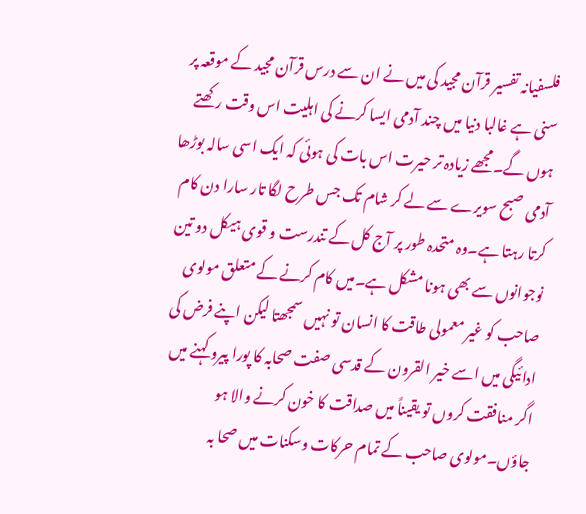فلسفیانہ تفسیر قرآن مجید کی میں نے ان سے درس قرآن مجید کے موقعہ پر سنی ہے غالبا دنیا میں چند آدمی ایسا کرنے کی اہلیت اس وقت رکھتے ہوں گے۔مجھے زیادہ تر حیرت اس بات کی ہوئی کہ ایک اسی سالہ بوڑھا آدمی صبح سویرے سے لے کر شام تک جس طرح لگا تار سارا دن کام کرتا رہتا ہے۔وہ متحدہ طور پر آج کل کے تندرست و قوی ہیکل دو تین نوجوانوں سے بھی ہونا مشکل ہے۔میں کام کرنے کے متعلق مولوی صاحب کو غیر معمولی طاقت کا انسان تو نہیں سمجھتا لیکن اپنے فرض کی ادائیگی میں اسے خیر القرون کے قدسی صفت صحابہ کا پورا پیرو کہنے میں اگر منافقت کروں تو یقیناً میں صداقت کا خون کرنے والا ہو جاؤں۔مولوی صاحب کے تمام حرکات وسکنات میں صحا بہ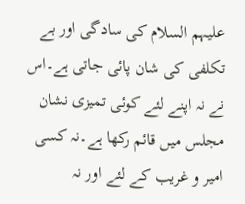علیہم السلام کی سادگی اور بے تکلفی کی شان پائی جاتی ہے۔اس نے نہ اپنے لئے کوئی تمیزی نشان مجلس میں قائم رکھا ہے۔نہ کسی امیر و غریب کے لئے اور نہ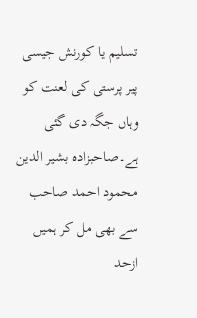تسلیم یا کورنش جیسی پیر پرستی کی لعنت کو وہاں جگہ دی گئی ہے۔صاحبزادہ بشیر الدین محمود احمد صاحب سے بھی مل کر ہمیں ازحد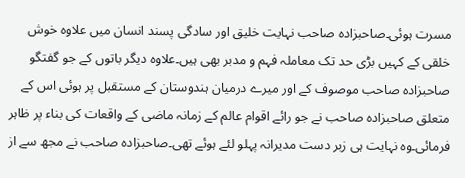مسرت ہوئی۔صاحبزادہ صاحب نہایت خلیق اور سادگی پسند انسان میں علاوہ خوش خلقی کے کہیں بڑی حد تک معاملہ فہم و مدبر بھی ہیں۔علاوہ دیگر باتوں کے جو گفتگو صاحبزادہ صاحب موصوف کے اور میرے درمیان ہندوستان کے مستقبل پر ہوئی اس کے متعلق صاحبزادہ صاحب نے جو رائے اقوام عالم کے زمانہ ماضی کے واقعات کی بناء پر ظاہر فرمائی۔وہ نہایت ہی زبر دست مدیرانہ پہلو لئے ہوئے تھی۔صاحبزادہ صاحب نے مجھ سے از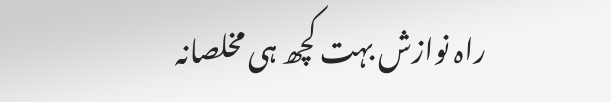راہ نوازش بہت کچھ ہی مخلصانہ